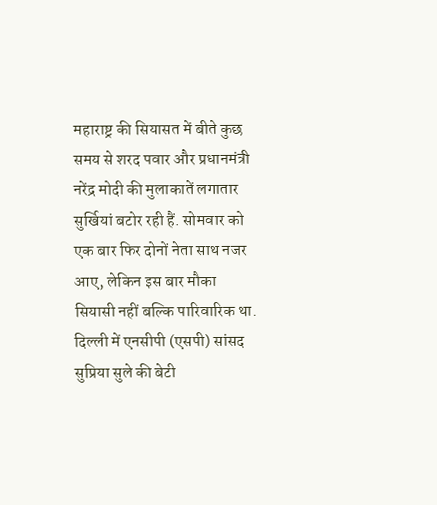महाराष्ट्र की सियासत में बीते कुछ समय से शरद पवार और प्रधानमंत्री नरेंद्र मोदी की मुलाकातें लगातार सुर्खियां बटोर रही हैं. सोमवार को एक बार फिर दोनों नेता साथ नजर आए, लेकिन इस बार मौका सियासी नहीं बल्कि पारिवारिक था. दिल्ली में एनसीपी (एसपी) सांसद सुप्रिया सुले की बेटी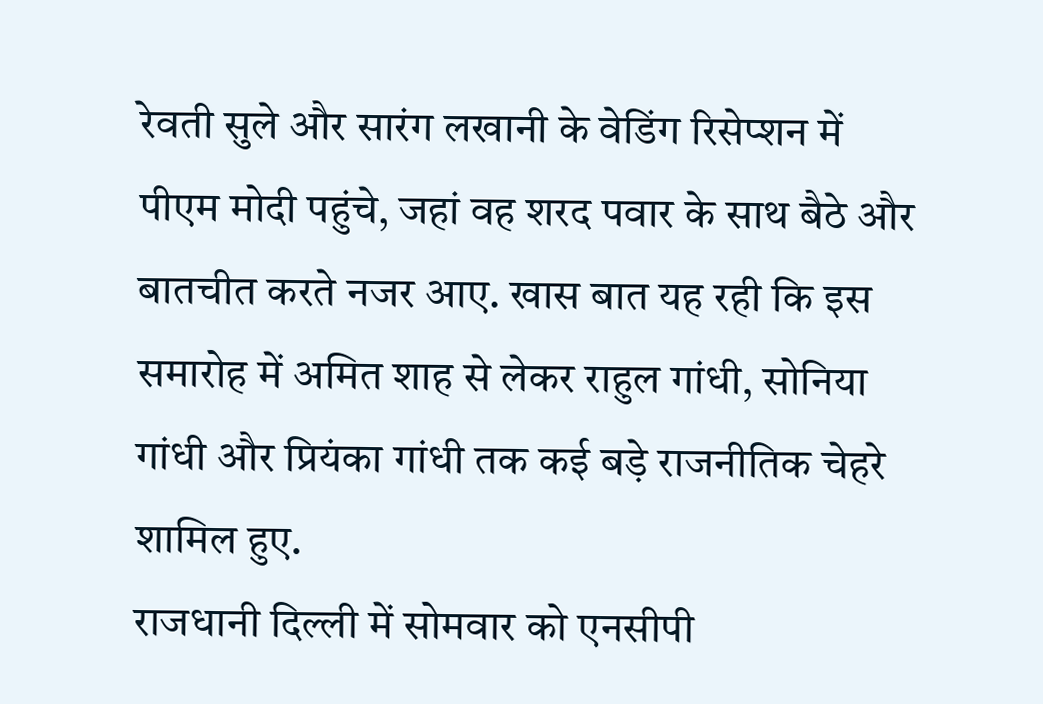रेवती सुले और सारंग लखानी के वेडिंग रिसेप्शन में पीएम मोदी पहुंचे, जहां वह शरद पवार के साथ बैठे और बातचीत करते नजर आए. खास बात यह रही कि इस समारोह में अमित शाह से लेकर राहुल गांधी, सोनिया गांधी और प्रियंका गांधी तक कई बड़े राजनीतिक चेहरे शामिल हुए.
राजधानी दिल्ली में सोमवार को एनसीपी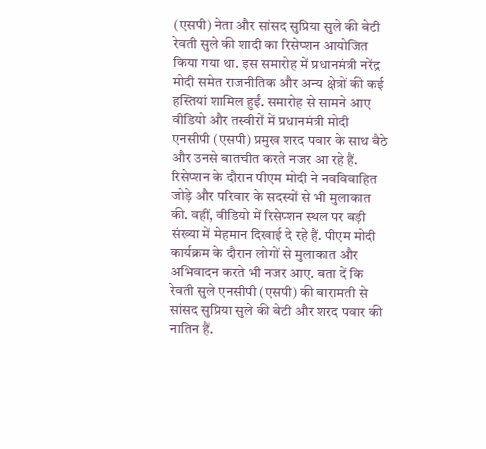(एसपी) नेता और सांसद सुप्रिया सुले की बेटी रेवती सुले की शादी का रिसेप्शन आयोजित किया गया था. इस समारोह में प्रधानमंत्री नरेंद्र मोदी समेत राजनीतिक और अन्य क्षेत्रों की कई हस्तियां शामिल हुईं. समारोह से सामने आए वीडियो और तस्वीरों में प्रधानमंत्री मोदी एनसीपी (एसपी) प्रमुख शरद पवार के साथ बैठे और उनसे बातचीत करते नजर आ रहे हैं.
रिसेप्शन के दौरान पीएम मोदी ने नवविवाहित जोड़े और परिवार के सदस्यों से भी मुलाकात की. वहीं, वीडियो में रिसेप्शन स्थल पर बड़ी संख्या में मेहमान दिखाई दे रहे हैं. पीएम मोदी कार्यक्रम के दौरान लोगों से मुलाकात और अभिवादन करते भी नजर आए. बता दें कि रेवती सुले एनसीपी (एसपी) की बारामती से सांसद सुप्रिया सुले की बेटी और शरद पवार की नातिन हैं.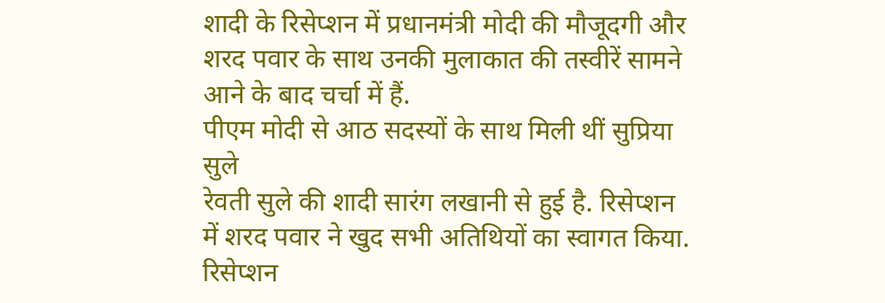शादी के रिसेप्शन में प्रधानमंत्री मोदी की मौजूदगी और शरद पवार के साथ उनकी मुलाकात की तस्वीरें सामने आने के बाद चर्चा में हैं.
पीएम मोदी से आठ सदस्यों के साथ मिली थीं सुप्रिया सुले
रेवती सुले की शादी सारंग लखानी से हुई है. रिसेप्शन में शरद पवार ने खुद सभी अतिथियों का स्वागत किया. रिसेप्शन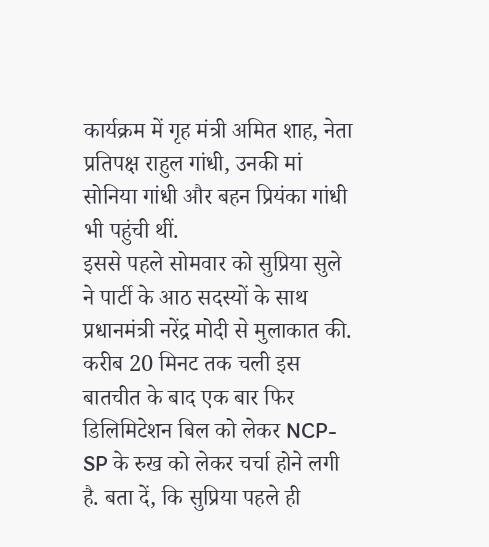कार्यक्रम में गृह मंत्री अमित शाह, नेता प्रतिपक्ष राहुल गांधी, उनकी मां सोनिया गांधी और बहन प्रियंका गांधी भी पहुंची थीं.
इससे पहले सोमवार को सुप्रिया सुले ने पार्टी के आठ सदस्यों के साथ प्रधानमंत्री नरेंद्र मोदी से मुलाकात की. करीब 20 मिनट तक चली इस बातचीत के बाद एक बार फिर डिलिमिटेशन बिल को लेकर NCP-SP के रुख को लेकर चर्चा होने लगी है. बता दें, कि सुप्रिया पहले ही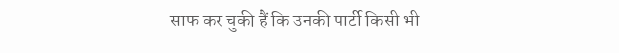साफ कर चुकी हैं कि उनकी पार्टी किसी भी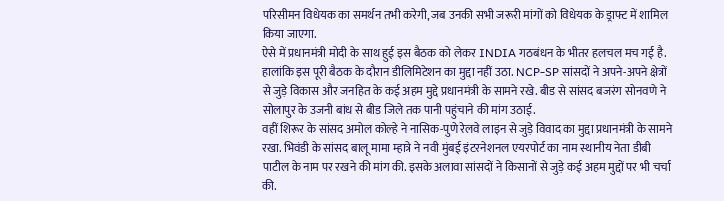परिसीमन विधेयक का समर्थन तभी करेगी, जब उनकी सभी जरूरी मांगों को विधेयक के ड्राफ्ट में शामिल किया जाएगा.
ऐसे में प्रधानमंत्री मोदी के साथ हुई इस बैठक को लेकर INDIA गठबंधन के भीतर हलचल मच गई है. हालांकि इस पूरी बैठक के दौरान डीलिमिटेशन का मुद्दा नहीं उठा. NCP-SP सांसदों ने अपने-अपने क्षेत्रों से जुड़े विकास और जनहित के कई अहम मुद्दे प्रधानमंत्री के सामने रखे. बीड से सांसद बजरंग सोनवणे ने सोलापुर के उजनी बांध से बीड जिले तक पानी पहुंचाने की मांग उठाई.
वहीं शिरूर के सांसद अमोल कोल्हे ने नासिक-पुणे रेलवे लाइन से जुड़े विवाद का मुद्दा प्रधानमंत्री के सामने रखा. भिवंडी के सांसद बालू मामा म्हात्रे ने नवी मुंबई इंटरनेशनल एयरपोर्ट का नाम स्थानीय नेता डीबी पाटील के नाम पर रखने की मांग की. इसके अलावा सांसदों ने किसानों से जुड़े कई अहम मुद्दों पर भी चर्चा की.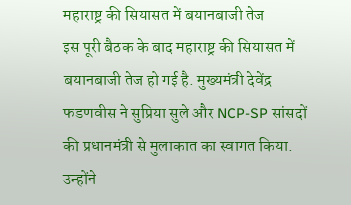महाराष्ट्र की सियासत में बयानबाजी तेज
इस पूरी बैठक के बाद महाराष्ट्र की सियासत में बयानबाजी तेज हो गई है. मुख्यमंत्री देवेंद्र फडणवीस ने सुप्रिया सुले और NCP-SP सांसदों की प्रधानमंत्री से मुलाकात का स्वागत किया. उन्होंने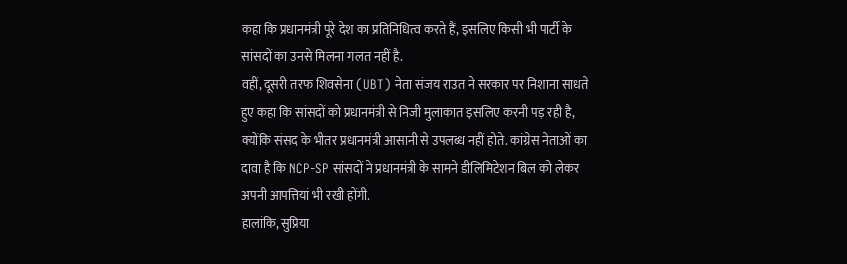कहा कि प्रधानमंत्री पूरे देश का प्रतिनिधित्व करते हैं, इसलिए किसी भी पार्टी के सांसदों का उनसे मिलना गलत नहीं है.
वहीं, दूसरी तरफ शिवसेना (UBT) नेता संजय राउत ने सरकार पर निशाना साधते हुए कहा कि सांसदों को प्रधानमंत्री से निजी मुलाकात इसलिए करनी पड़ रही है, क्योंकि संसद के भीतर प्रधानमंत्री आसानी से उपलब्ध नहीं होते. कांग्रेस नेताओं का दावा है कि NCP-SP सांसदों ने प्रधानमंत्री के सामने डीलिमिटेशन बिल को लेकर अपनी आपत्तियां भी रखी होंगी.
हालांकि, सुप्रिया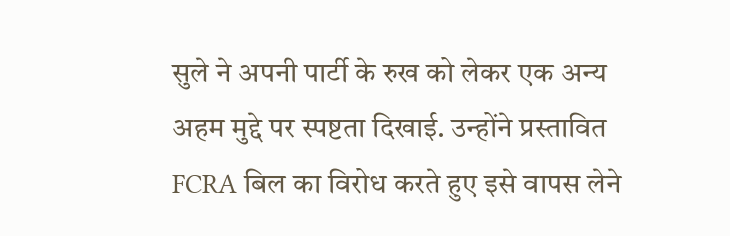सुले ने अपनी पार्टी के रुख को लेकर एक अन्य अहम मुद्दे पर स्पष्टता दिखाई. उन्होंने प्रस्तावित FCRA बिल का विरोध करते हुए इसे वापस लेने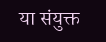या संयुक्त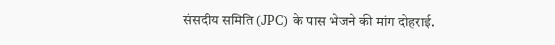संसदीय समिति (JPC) के पास भेजने की मांग दोहराई.